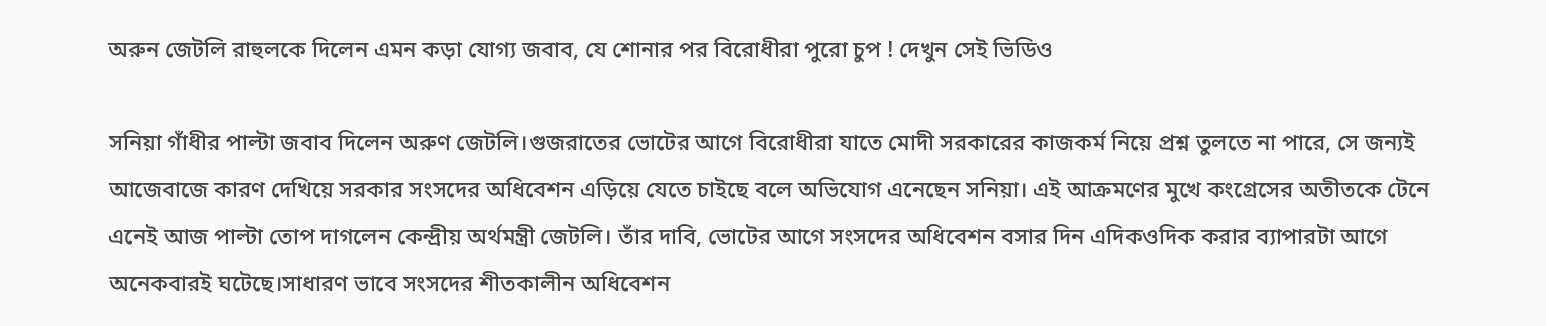অরুন জেটলি রাহুলকে দিলেন এমন কড়া যোগ্য জবাব, যে শোনার পর বিরোধীরা পুরো চুপ ! দেখুন সেই ভিডিও

সনিয়া গাঁধীর পাল্টা জবাব দিলেন অরুণ জেটলি।গুজরাতের ভোটের আগে বিরোধীরা যাতে মোদী সরকারের কাজকর্ম নিয়ে প্রশ্ন তুলতে না পারে, সে জন্যই আজেবাজে কারণ দেখিয়ে সরকার সংসদের অধিবেশন এড়িয়ে যেতে চাইছে বলে অভিযোগ এনেছেন সনিয়া। এই আক্রমণের মুখে কংগ্রেসের অতীতকে টেনে এনেই আজ পাল্টা তোপ দাগলেন কেন্দ্রীয় অর্থমন্ত্রী জেটলি। তাঁর দাবি, ভোটের আগে সংসদের অধিবেশন বসার দিন এদিকওদিক করার ব্যাপারটা আগে অনেকবারই ঘটেছে।সাধারণ ভাবে সংসদের শীতকালীন অধিবেশন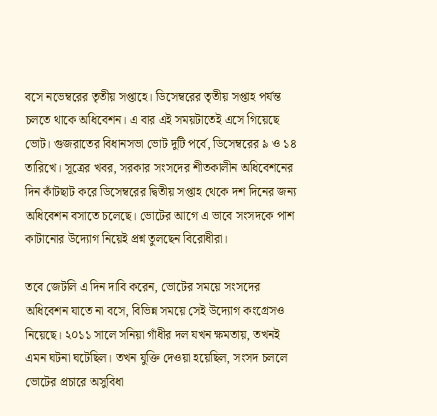বসে নভেম্বরের তৃতীয় সপ্তাহে। ডিসেম্বরের তৃতীয় সপ্তাহ পর্যন্ত চলতে থাকে অধিবেশন। এ বার এই সময়টাতেই এসে গিয়েছে ভোট। গুজরাতের বিধানসভা ভোট দুটি পর্বে, ডিসেম্বরের ৯ ও ১৪ তারিখে। সূত্রের খবর, সরকার সংসদের শীতকালীন অধিবেশনের দিন কাঁটছাট করে ডিসেম্বরের দ্বিতীয় সপ্তাহ থেকে দশ দিনের জন্য অধিবেশন বসাতে চলেছে। ভোটের আগে এ ভাবে সংসদকে পাশ কাটানোর উদ্যোগ নিয়েই প্রশ্ন তুলছেন বিরোধীরা।

তবে জেটলি এ দিন দাবি করেন, ভোটের সময়ে সংসদের অধিবেশন যাতে না বসে, বিভিন্ন সময়ে সেই উদ্যোগ কংগ্রেসও নিয়েছে। ২০১১ সালে সনিয়া গাঁধীর দল যখন ক্ষমতায়, তখনই এমন ঘটনা ঘটেছিল। তখন যুক্তি দেওয়া হয়েছিল, সংসদ চললে ভোটের প্রচারে অসুবিধা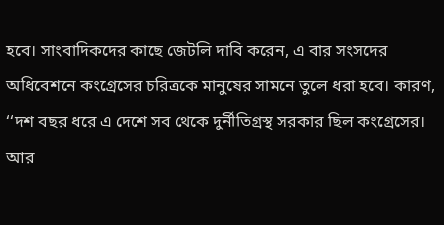হবে। সাংবাদিকদের কাছে জেটলি দাবি করেন, এ বার সংসদের অধিবেশনে কংগ্রেসের চরিত্রকে মানুষের সামনে তুলে ধরা হবে। কারণ, ‘‘দশ বছর ধরে এ দেশে সব থেকে দুর্নীতিগ্রস্থ সরকার ছিল কংগ্রেসের। আর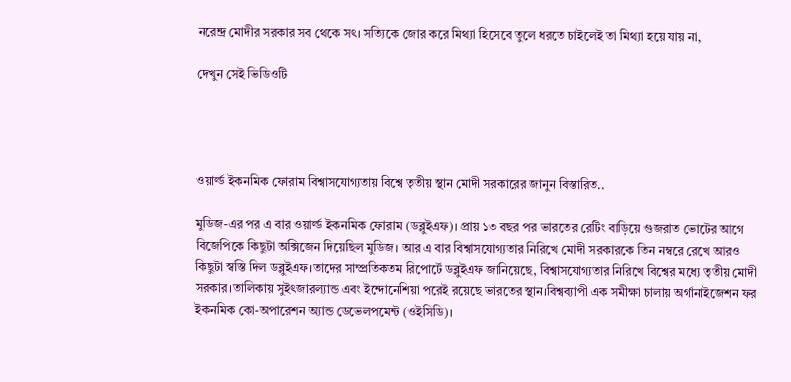নরেন্দ্র মোদীর সরকার সব থেকে সৎ। সত্যিকে জোর করে মিথ্যা হিসেবে তুলে ধরতে চাইলেই তা মিথ্যা হয়ে যায় না,

দেখুন সেই ভিডিওটি




ওয়ার্ল্ড ইকনমিক ফোরাম বিশ্বাসযোগ্যতায় বিশ্বে তৃতীয় স্থান মোদী সরকারের জানুন বিস্তারিত..

মুডিজ-এর পর এ বার ওয়ার্ল্ড ইকনমিক ফোরাম (ডব্লুইএফ)। প্রায় ১৩ বছর পর ভারতের রেটিং বাড়িয়ে গুজরাত ভোটের আগে বিজেপিকে কিছুটা অক্সিজেন দিয়েছিল মুডিজ। আর এ বার বিশ্বাসযোগ্যতার নিরিখে মোদী সরকারকে তিন নম্বরে রেখে আরও কিছুটা স্বস্তি দিল ডব্লুইএফ।তাদের সাম্প্রতিকতম রিপোর্টে ডব্লুইএফ জানিয়েছে, বিশ্বাসযোগ্যতার নিরিখে বিশ্বের মধ্যে তৃতীয় মোদী সরকার।তালিকায় সুইৎজারল্যান্ড এবং ইন্দোনেশিয়া পরেই রয়েছে ভারতের স্থান।বিশ্বব্যাপী এক সমীক্ষা চালায় অর্গানাইজেশন ফর ইকনমিক কো-অপারেশন অ্যান্ড ডেভেলপমেন্ট (ওইসিডি)।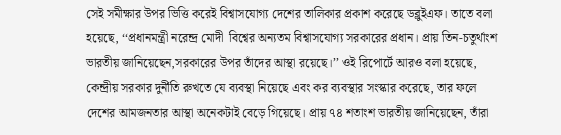সেই সমীক্ষার উপর ভিত্তি করেই বিশ্বাসযোগ্য দেশের তালিকার প্রকাশ করেছে ডব্লুইএফ। তাতে বলা হয়েছে, ‘‘প্রধানমন্ত্রী নরেন্দ্র মোদী  বিশ্বের অন্যতম বিশ্বাসযোগ্য সরকারের প্রধান। প্রায় তিন-চতুর্থাংশ ভারতীয় জানিয়েছেন,সরকারের উপর তাঁদের আস্থা রয়েছে।’’ ওই রিপোর্টে আরও বলা হয়েছে, কেন্দ্রীয় সরকার দুর্নীতি রুখতে যে ব্যবস্থা নিয়েছে এবং কর ব্যবস্থার সংস্কার করেছে, তার ফলে দেশের আমজনতার আস্থা অনেকটাই বেড়ে গিয়েছে। প্রায় ৭৪ শতাংশ ভারতীয় জানিয়েছেন, তাঁরা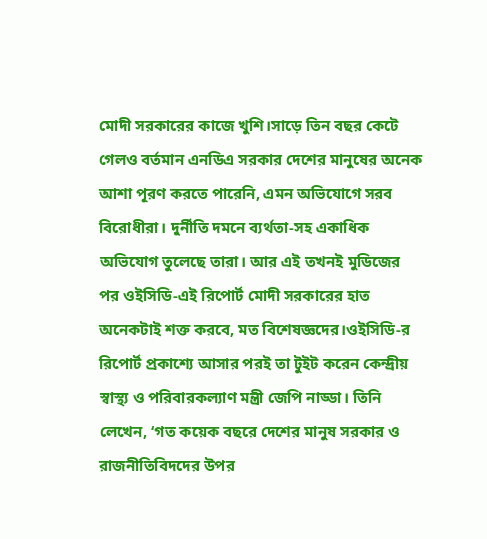মোদী সরকারের কাজে খুশি।সাড়ে তিন বছর কেটে গেলও বর্তমান এনডিএ সরকার দেশের মানুষের অনেক আশা পূরণ করতে পারেনি, এমন অভিযোগে সরব বিরোধীরা। দুর্নীতি দমনে ব্যর্থতা-সহ একাধিক অভিযোগ তুলেছে তারা। আর এই তখনই মুডিজের পর ওইসিডি-এই রিপোর্ট মোদী সরকারের হাত অনেকটাই শক্ত করবে, মত বিশেষজ্ঞদের।ওইসিডি-র রিপোর্ট প্রকাশ্যে আসার পরই তা টুইট করেন কেন্দ্রীয় স্বাস্থ্য ও পরিবারকল্যাণ মন্ত্রী জেপি নাড্ডা। তিনি লেখেন, ‘গত কয়েক বছরে দেশের মানুষ সরকার ও রাজনীতিবিদদের উপর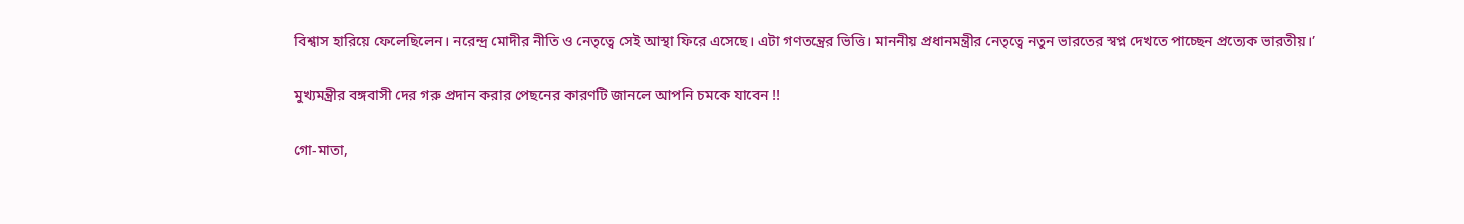বিশ্বাস হারিয়ে ফেলেছিলেন। নরেন্দ্র মোদীর নীতি ও নেতৃত্বে সেই আস্থা ফিরে এসেছে। এটা গণতন্ত্রের ভিত্তি। মাননীয় প্রধানমন্ত্রীর নেতৃত্বে নতুন ভারতের স্বপ্ন দেখতে পাচ্ছেন প্রত্যেক ভারতীয়।’

মুখ্যমন্ত্রীর বঙ্গবাসী দের গরু প্রদান করার পেছনের কারণটি জানলে আপনি চমকে যাবেন !!

গো-মাতা,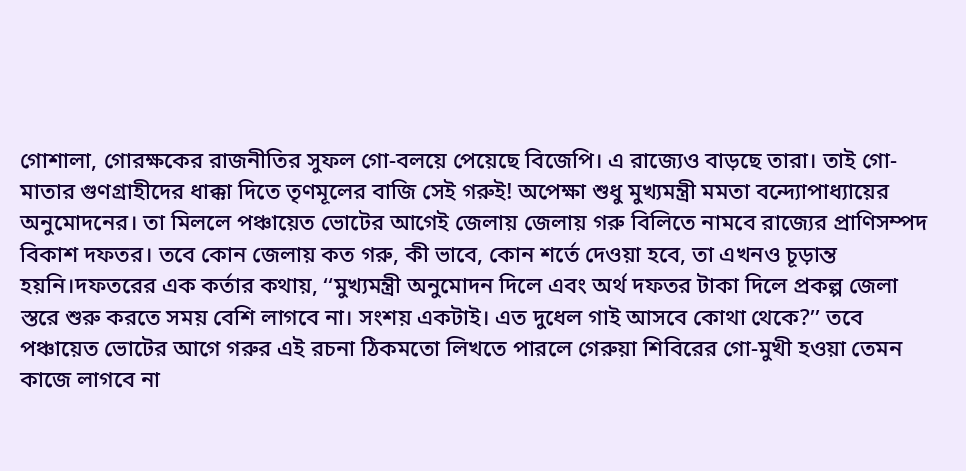গোশালা, গোরক্ষকের রাজনীতির সুফল গো-বলয়ে পেয়েছে বিজেপি। এ রাজ্যেও বাড়ছে তারা। তাই গো-মাতার গুণগ্রাহীদের ধাক্কা দিতে তৃণমূলের বাজি সেই গরুই! অপেক্ষা শুধু মুখ্যমন্ত্রী মমতা বন্দ্যোপাধ্যায়ের অনুমোদনের। তা মিললে পঞ্চায়েত ভোটের আগেই জেলায় জেলায় গরু বিলিতে নামবে রাজ্যের প্রাণিসম্পদ বিকাশ দফতর। তবে কোন জেলায় কত গরু, কী ভাবে, কোন শর্তে দেওয়া হবে, তা এখনও চূড়ান্ত হয়নি।দফতরের এক কর্তার কথায়, ‘‘মুখ্যমন্ত্রী অনুমোদন দিলে এবং অর্থ দফতর টাকা দিলে প্রকল্প জেলা স্তরে শুরু করতে সময় বেশি লাগবে না। সংশয় একটাই। এত দুধেল গাই আসবে কোথা থেকে?’’ তবে পঞ্চায়েত ভোটের আগে গরুর এই রচনা ঠিকমতো লিখতে পারলে গেরুয়া শিবিরের গো-মুখী হওয়া তেমন কাজে লাগবে না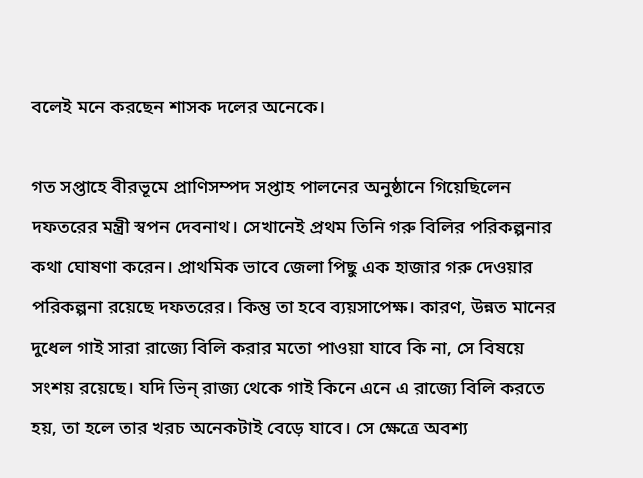বলেই মনে করছেন শাসক দলের অনেকে।

গত সপ্তাহে বীরভূমে প্রাণিসম্পদ সপ্তাহ পালনের অনুষ্ঠানে গিয়েছিলেন দফতরের মন্ত্রী স্বপন দেবনাথ। সেখানেই প্রথম তিনি গরু বিলির পরিকল্পনার কথা ঘোষণা করেন। প্রাথমিক ভাবে জেলা পিছু এক হাজার গরু দেওয়ার পরিকল্পনা রয়েছে দফতরের। কিন্তু তা হবে ব্যয়সাপেক্ষ। কারণ, উন্নত মানের দুধেল গাই সারা রাজ্যে বিলি করার মতো পাওয়া যাবে কি না, সে বিষয়ে সংশয় রয়েছে। যদি ভিন্ রাজ্য থেকে গাই কিনে এনে এ রাজ্যে বিলি করতে হয়, তা হলে তার খরচ অনেকটাই বেড়ে যাবে। সে ক্ষেত্রে অবশ্য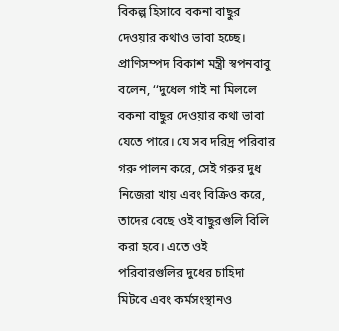বিকল্প হিসাবে বকনা বাছুর দেওয়ার কথাও ভাবা হচ্ছে। প্রাণিসম্পদ বিকাশ মন্ত্রী স্বপনবাবু বলেন, ‘‘দুধেল গাই না মিললে বকনা বাছুর দেওয়ার কথা ভাবা যেতে পারে। যে সব দরিদ্র পরিবার গরু পালন করে, সেই গরুর দুধ নিজেরা খায় এবং বিক্রিও করে, তাদের বেছে ওই বাছুরগুলি বিলি করা হবে। এতে ওই পরিবারগুলির দুধের চাহিদা মিটবে এবং কর্মসংস্থানও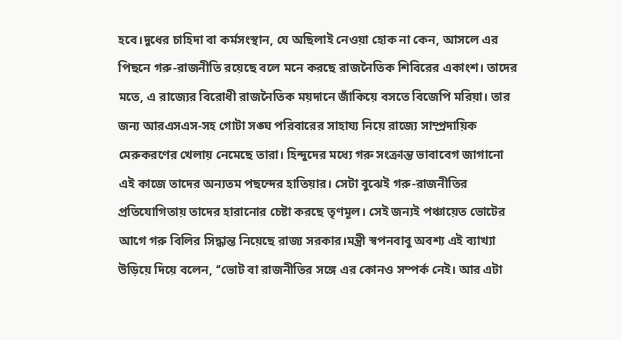হবে।দুধের চাহিদা বা কর্মসংস্থান, যে অছিলাই নেওয়া হোক না কেন, আসলে এর পিছনে গরু-রাজনীতি রয়েছে বলে মনে করছে রাজনৈতিক শিবিরের একাংশ। তাদের মতে, এ রাজ্যের বিরোধী রাজনৈতিক ময়দানে জাঁকিয়ে বসতে বিজেপি মরিয়া। তার জন্য আরএসএস-সহ গোটা সঙ্ঘ পরিবারের সাহায্য নিয়ে রাজ্যে সাম্প্রদায়িক মেরুকরণের খেলায় নেমেছে তারা। হিন্দুদের মধ্যে গরু সংক্রান্ত ভাবাবেগ জাগানো এই কাজে তাদের অন্যতম পছন্দের হাতিয়ার। সেটা বুঝেই গরু-রাজনীতির প্রতিযোগিতায় তাদের হারানোর চেষ্টা করছে তৃণমূল। সেই জন্যই পঞ্চায়েত ভোটের আগে গরু বিলির সিদ্ধান্ত নিয়েছে রাজ্য সরকার।মন্ত্রী স্বপনবাবু অবশ্য এই ব্যাখ্যা উড়িয়ে দিয়ে বলেন, ‘‘ভোট বা রাজনীতির সঙ্গে এর কোনও সম্পর্ক নেই। আর এটা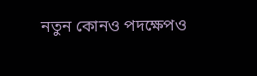নতুন কোনও পদক্ষেপও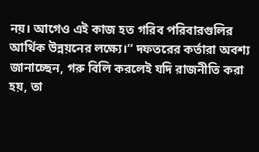নয়। আগেও এই কাজ হত গরিব পরিবারগুলির আর্থিক উন্নয়নের লক্ষ্যে।’’ দফতরের কর্তারা অবশ্য জানাচ্ছেন, গরু বিলি করলেই যদি রাজনীতি করা হয়, তা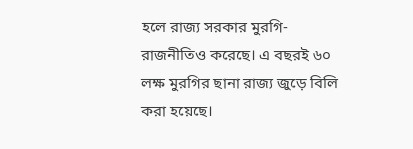হলে রাজ্য সরকার মুরগি-রাজনীতিও করেছে। এ বছরই ৬০ লক্ষ মুরগির ছানা রাজ্য জুড়ে বিলি করা হয়েছে।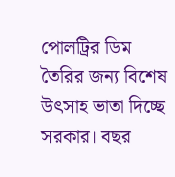পোলট্রির ডিম তৈরির জন্য বিশেষ উৎসাহ ভাতা দিচ্ছে সরকার। বছর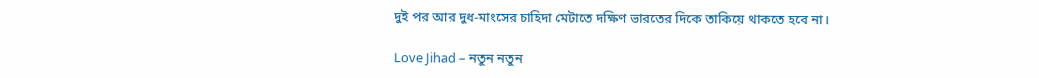দুই পর আর দুধ-মাংসের চাহিদা মেটাতে দক্ষিণ ভারতের দিকে তাকিয়ে থাকতে হবে না।

Love Jihad – নতুন নতুন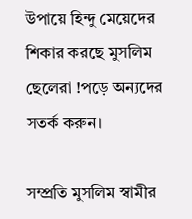উপায়ে হিন্দু মেয়েদের শিকার করছে মুসলিম ছেলেরা !পড়ে অন্যদের সতর্ক করুন।

সম্প্রতি মুসলিম স্বামীর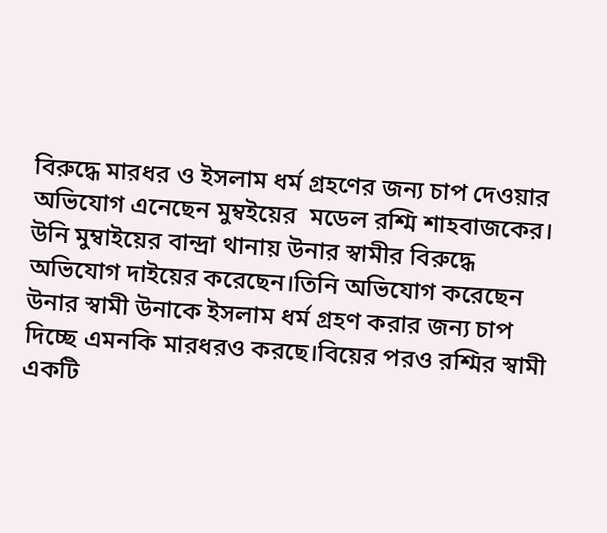বিরুদ্ধে মারধর ও ইসলাম ধর্ম গ্রহণের জন্য চাপ দেওয়ার অভিযোগ এনেছেন মুম্বইয়ের  মডেল রশ্মি শাহবাজকের। উনি মুম্বাইয়ের বান্দ্রা থানায় উনার স্বামীর বিরুদ্ধে অভিযোগ দাইয়ের করেছেন।তিনি অভিযোগ করেছেন উনার স্বামী উনাকে ইসলাম ধর্ম গ্রহণ করার জন্য চাপ দিচ্ছে এমনকি মারধরও করছে।বিয়ের পরও রশ্মির স্বামী একটি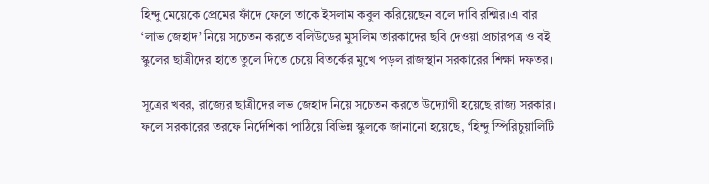হিন্দু মেয়েকে প্রেমের ফাঁদে ফেলে তাকে ইসলাম কবুল করিয়েছেন বলে দাবি রশ্মির।এ বার ‘লাভ জেহাদ’ নিয়ে সচেতন করতে বলিউডের মুসলিম তারকাদের ছবি দেওয়া প্রচারপত্র ও বই স্কুলের ছাত্রীদের হাতে তুলে দিতে চেয়ে বিতর্কের মুখে পড়ল রাজস্থান সরকারের শিক্ষা দফতর।

সূত্রের খবর, রাজ্যের ছাত্রীদের লভ জেহাদ নিয়ে সচেতন করতে উদ্যোগী হয়েছে রাজ্য সরকার। ফলে সরকারের তরফে নির্দেশিকা পাঠিয়ে বিভিন্ন স্কুলকে জানানো হয়েছে, ‘হিন্দু স্পিরিচুয়ালিটি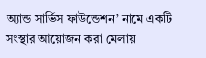অ্যান্ড সার্ভিস ফাউন্ডেশন’ নামে একটি সংস্থার আয়োজন করা মেলায়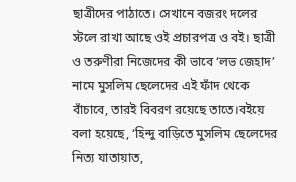ছাত্রীদের পাঠাতে। সেখানে বজরং দলের স্টলে রাখা আছে ওই প্রচারপত্র ও বই। ছাত্রী ও তরুণীরা নিজেদের কী ভাবে ‘লভ জেহাদ’ নামে মুসলিম ছেলেদের এই ফাঁদ থেকে বাঁচাবে, তারই বিবরণ রয়েছে তাতে।বইয়ে বলা হয়েছে, ‘হিন্দু বাড়িতে মুসলিম ছেলেদের নিত্য যাতায়াত,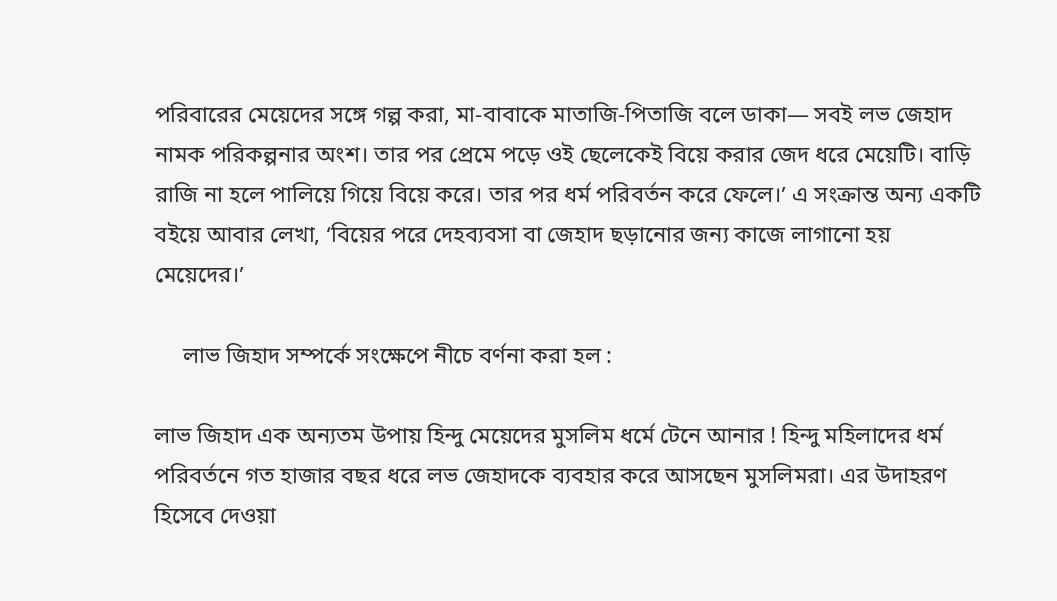পরিবারের মেয়েদের সঙ্গে গল্প করা, মা-বাবাকে মাতাজি-পিতাজি বলে ডাকা— সবই লভ জেহাদ নামক পরিকল্পনার অংশ। তার পর প্রেমে পড়ে ওই ছেলেকেই বিয়ে করার জেদ ধরে মেয়েটি। বাড়ি রাজি না হলে পালিয়ে গিয়ে বিয়ে করে। তার পর ধর্ম পরিবর্তন করে ফেলে।’ এ সংক্রান্ত অন্য একটি বইয়ে আবার লেখা, ‘বিয়ের পরে দেহব্যবসা বা জেহাদ ছড়ানোর জন্য কাজে লাগানো হয় মেয়েদের।’

     লাভ জিহাদ সম্পর্কে সংক্ষেপে নীচে বর্ণনা করা হল :

লাভ জিহাদ এক অন্যতম উপায় হিন্দু মেয়েদের মুসলিম ধর্মে টেনে আনার ! হিন্দু মহিলাদের ধর্ম পরিবর্তনে গত হাজার বছর ধরে লভ জেহাদকে ব্যবহার করে আসছেন মুসলিমরা। এর উদাহরণ হিসেবে দেওয়া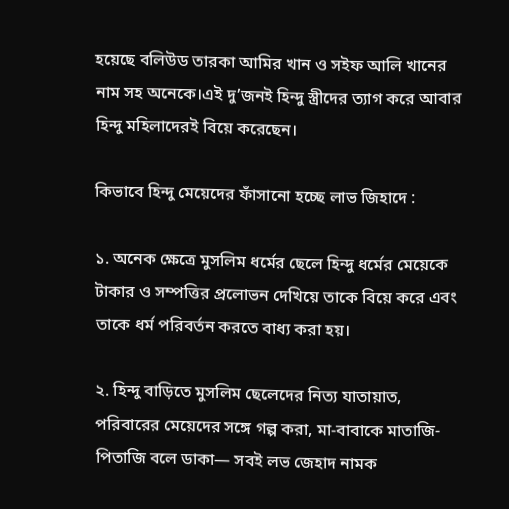হয়েছে বলিউড তারকা আমির খান ও সইফ আলি খানের নাম সহ অনেকে।এই দু’জনই হিন্দু স্ত্রীদের ত্যাগ করে আবার হিন্দু মহিলাদেরই বিয়ে করেছেন।

কিভাবে হিন্দু মেয়েদের ফাঁসানো হচ্ছে লাভ জিহাদে :

১. অনেক ক্ষেত্রে মুসলিম ধর্মের ছেলে হিন্দু ধর্মের মেয়েকে টাকার ও সম্পত্তির প্রলোভন দেখিয়ে তাকে বিয়ে করে এবং তাকে ধর্ম পরিবর্তন করতে বাধ্য করা হয়।

২. হিন্দু বাড়িতে মুসলিম ছেলেদের নিত্য যাতায়াত, পরিবারের মেয়েদের সঙ্গে গল্প করা, মা-বাবাকে মাতাজি-পিতাজি বলে ডাকা— সবই লভ জেহাদ নামক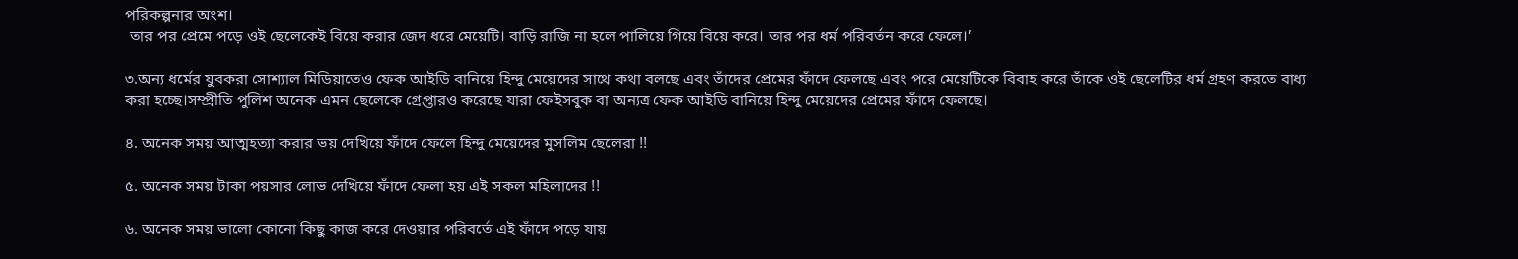পরিকল্পনার অংশ।
 তার পর প্রেমে পড়ে ওই ছেলেকেই বিয়ে করার জেদ ধরে মেয়েটি। বাড়ি রাজি না হলে পালিয়ে গিয়ে বিয়ে করে। তার পর ধর্ম পরিবর্তন করে ফেলে।’

৩.অন্য ধর্মের যুবকরা সোশ্যাল মিডিয়াতেও ফেক আইডি বানিয়ে হিন্দু মেয়েদের সাথে কথা বলছে এবং তাঁদের প্রেমের ফাঁদে ফেলছে এবং পরে মেয়েটিকে বিবাহ করে তাঁকে ওই ছেলেটির ধর্ম গ্রহণ করতে বাধ্য করা হচ্ছে।সম্প্রীতি পুলিশ অনেক এমন ছেলেকে গ্রেপ্তারও করেছে যারা ফেইসবুক বা অন্যত্র ফেক আইডি বানিয়ে হিন্দু মেয়েদের প্রেমের ফাঁদে ফেলছে।

৪. অনেক সময় আত্মহত্যা করার ভয় দেখিয়ে ফাঁদে ফেলে হিন্দু মেয়েদের মুসলিম ছেলেরা !!

৫. অনেক সময় টাকা পয়সার লোভ দেখিয়ে ফাঁদে ফেলা হয় এই সকল মহিলাদের !!

৬. অনেক সময় ভালো কোনো কিছু কাজ করে দেওয়ার পরিবর্তে এই ফাঁদে পড়ে যায়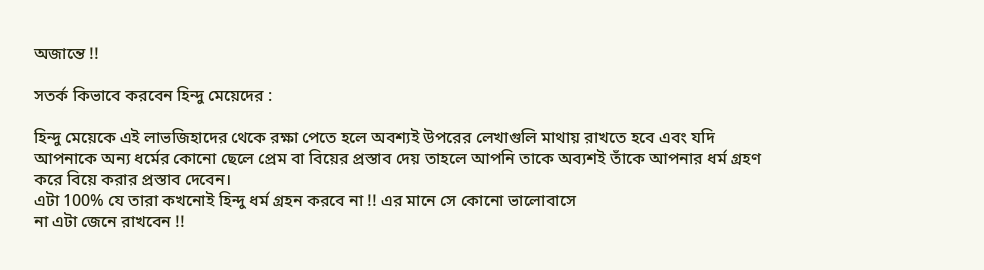অজান্তে !!

সতর্ক কিভাবে করবেন হিন্দু মেয়েদের :

হিন্দু মেয়েকে এই লাভজিহাদের থেকে রক্ষা পেতে হলে অবশ্যই উপরের লেখাগুলি মাথায় রাখতে হবে এবং যদি আপনাকে অন্য ধর্মের কোনো ছেলে প্রেম বা বিয়ের প্রস্তাব দেয় তাহলে আপনি তাকে অব্যশই তাঁকে আপনার ধর্ম গ্রহণ করে বিয়ে করার প্রস্তাব দেবেন।
এটা 100% যে তারা কখনোই হিন্দু ধর্ম গ্রহন করবে না !! এর মানে সে কোনো ভালোবাসে
না এটা জেনে রাখবেন !!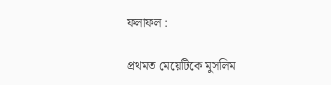ফলাফল :

প্রথমত মেয়েটিকে মুসলিম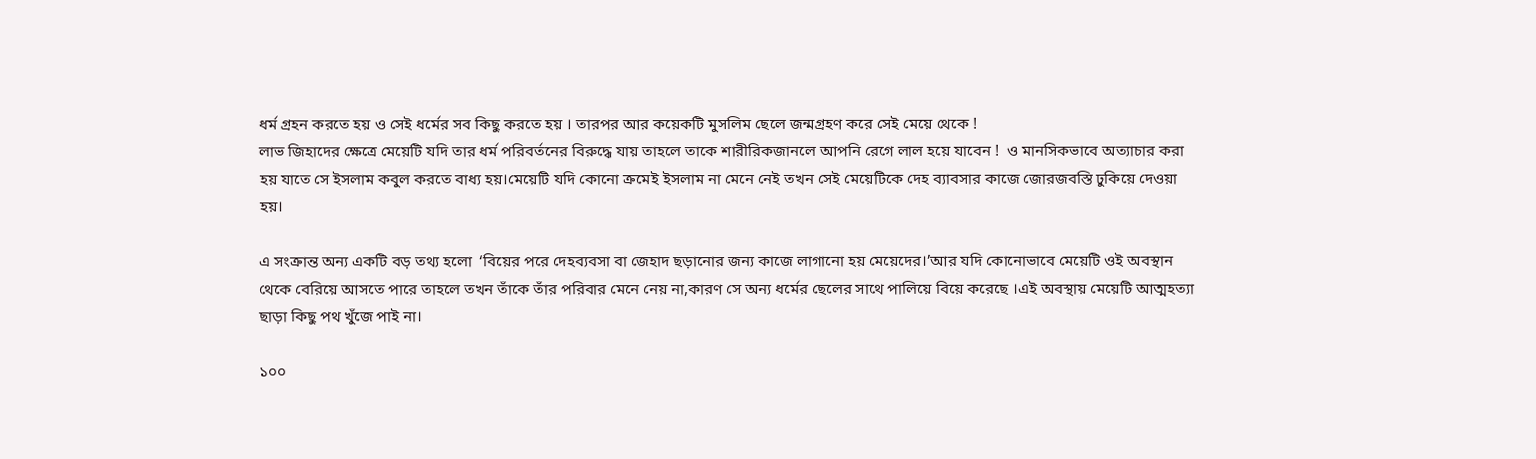ধর্ম গ্রহন করতে হয় ও সেই ধর্মের সব কিছু করতে হয় । তারপর আর কয়েকটি মুসলিম ছেলে জন্মগ্রহণ করে সেই মেয়ে থেকে !
লাভ জিহাদের ক্ষেত্রে মেয়েটি যদি তার ধর্ম পরিবর্তনের বিরুদ্ধে যায় তাহলে তাকে শারীরিকজানলে আপনি রেগে লাল হয়ে যাবেন !  ও মানসিকভাবে অত্যাচার করা হয় যাতে সে ইসলাম কবুল করতে বাধ্য হয়।মেয়েটি যদি কোনো ক্রমেই ইসলাম না মেনে নেই তখন সেই মেয়েটিকে দেহ ব্যাবসার কাজে জোরজবস্তি ঢুকিয়ে দেওয়া হয়।

এ সংক্রান্ত অন্য একটি বড় তথ্য হলো  ‘বিয়ের পরে দেহব্যবসা বা জেহাদ ছড়ানোর জন্য কাজে লাগানো হয় মেয়েদের।’আর যদি কোনোভাবে মেয়েটি ওই অবস্থান থেকে বেরিয়ে আসতে পারে তাহলে তখন তাঁকে তাঁর পরিবার মেনে নেয় না,কারণ সে অন্য ধর্মের ছেলের সাথে পালিয়ে বিয়ে করেছে ।এই অবস্থায় মেয়েটি আত্মহত্যা ছাড়া কিছু পথ খুঁজে পাই না।

১০০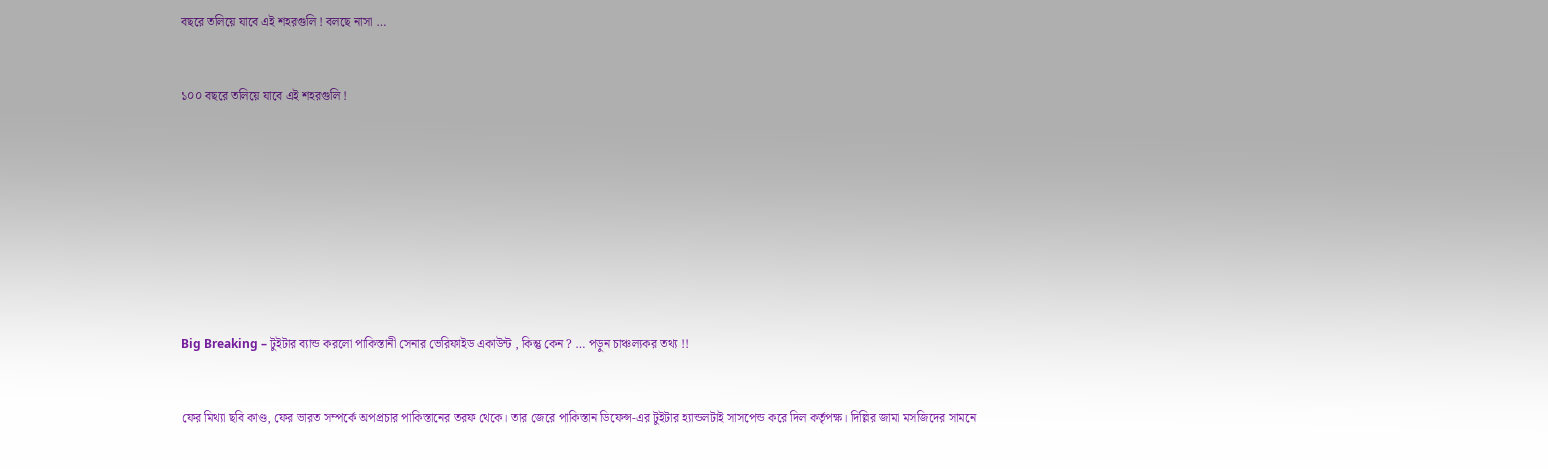বছরে তলিয়ে যাবে এই শহরগুলি ! বলছে নাসা …


১০০ বছরে তলিয়ে যাবে এই শহরগুলি !









Big Breaking – টুইটার ব্যান্ড করলো পাকিস্তানী সেনার ভেরিফাইড একাউন্ট , কিন্তু কেন ? … পড়ুন চাঞ্চল্যকর তথ্য !!


ফের মিথ্যা ছবি কাণ্ড, ফের ভারত সম্পর্কে অপপ্রচার পাকিস্তানের তরফ থেকে। তার জেরে পাকিস্তান ডিফেন্স-এর টুইটার হ্যান্ডলটাই সাসপেন্ড করে দিল কর্তৃপক্ষ। দিল্লির জামা মসজিদের সামনে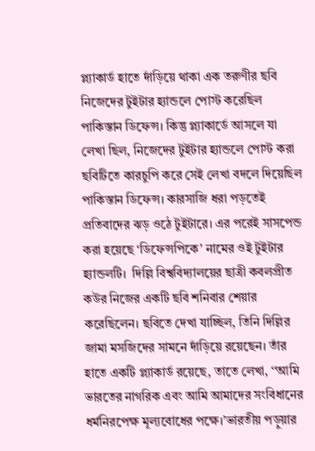প্ল্যাকার্ড হাতে দাঁড়িয়ে থাকা এক তরুণীর ছবি নিজেদের টুইটার হ্যান্ডলে পোস্ট করেছিল পাকিস্তান ডিফেন্স। কিন্তু প্ল্যাকার্ডে আসলে যা লেখা ছিল, নিজেদের টুইটার হ্যান্ডলে পোস্ট করা ছবিটিতে কারচুপি করে সেই লেখা বদলে দিয়েছিল পাকিস্তান ডিফেন্স। কারসাজি ধরা পড়তেই প্রতিবাদের ঝড় ওঠে টুইটারে। এর পরেই সাসপেন্ড করা হয়েছে ‘ডিফেন্সপিকে’ নামের ওই টুইটার হ্যান্ডলটি।  দিল্লি বিশ্ববিদ্যালয়ের ছাত্রী কবলপ্রীত কউর নিজের একটি ছবি শনিবার শেয়ার করেছিলেন। ছবিতে দেখা যাচ্ছিল, তিনি দিল্লির জামা মসজিদের সামনে দাঁড়িয়ে রয়েছেন। তাঁর হাতে একটি প্ল্যাকার্ড রয়েছে, তাতে লেখা, ‘‘আমি ভারতের নাগরিক এবং আমি আমাদের সংবিধানের ধর্মনিরপেক্ষ মূল্যবোধের পক্ষে।’ভারতীয় পড়ুয়ার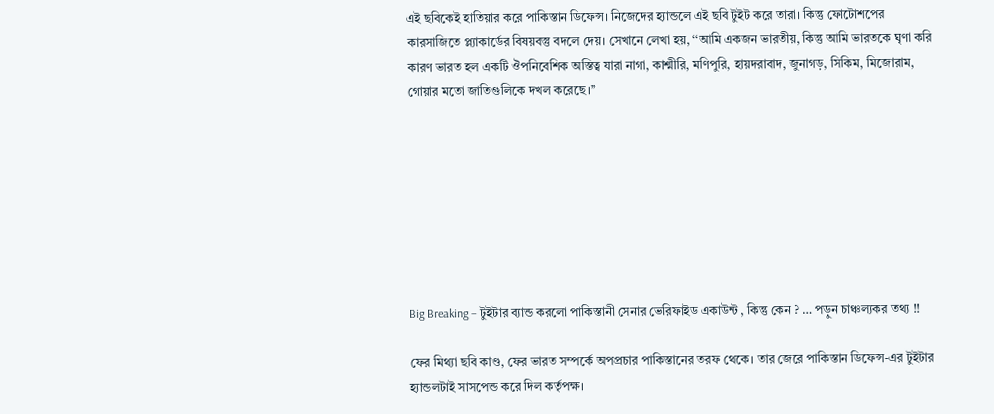এই ছবিকেই হাতিয়ার করে পাকিস্তান ডিফেন্স। নিজেদের হ্যান্ডলে এই ছবি টুইট করে তারা। কিন্তু ফোটোশপের কারসাজিতে প্ল্যাকার্ডের বিষয়বস্তু বদলে দেয়। সেখানে লেখা হয়, ‘‘আমি একজন ভারতীয়, কিন্তু আমি ভারতকে ঘৃণা করি কারণ ভারত হল একটি ঔপনিবেশিক অস্তিত্ব যারা নাগা, কাশ্মীরি, মণিপুরি, হায়দরাবাদ, জুনাগড়, সিকিম, মিজোরাম, গোয়ার মতো জাতিগুলিকে দখল করেছে।’’








Big Breaking – টুইটার ব্যান্ড করলো পাকিস্তানী সেনার ভেরিফাইড একাউন্ট , কিন্তু কেন ? … পড়ুন চাঞ্চল্যকর তথ্য !!

ফের মিথ্যা ছবি কাণ্ড, ফের ভারত সম্পর্কে অপপ্রচার পাকিস্তানের তরফ থেকে। তার জেরে পাকিস্তান ডিফেন্স-এর টুইটার হ্যান্ডলটাই সাসপেন্ড করে দিল কর্তৃপক্ষ।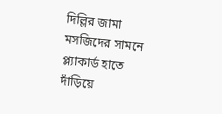দিল্লির জামা মসজিদের সামনে প্ল্যাকার্ড হাতে দাঁড়িয়ে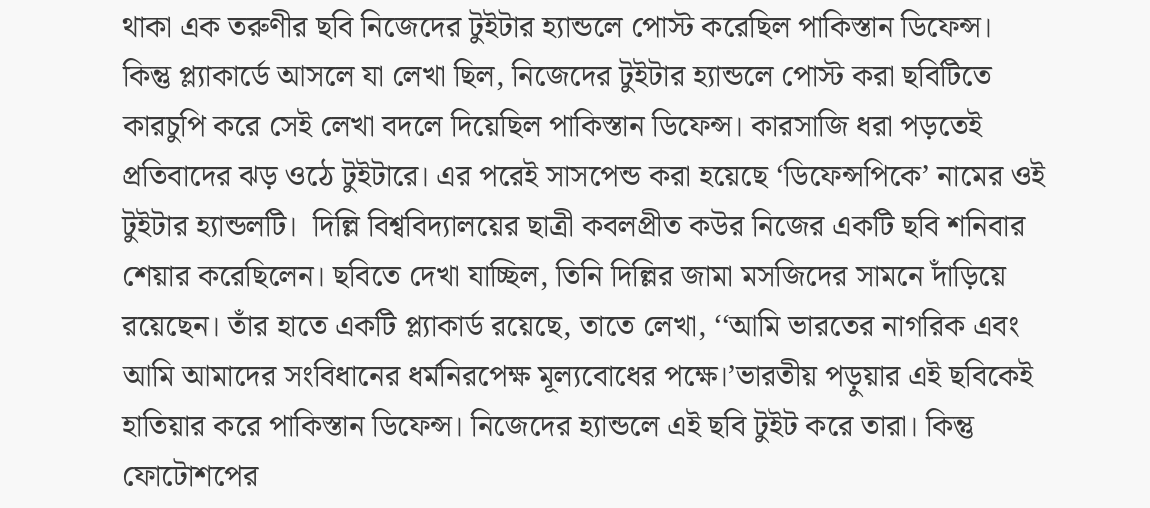থাকা এক তরুণীর ছবি নিজেদের টুইটার হ্যান্ডলে পোস্ট করেছিল পাকিস্তান ডিফেন্স। কিন্তু প্ল্যাকার্ডে আসলে যা লেখা ছিল, নিজেদের টুইটার হ্যান্ডলে পোস্ট করা ছবিটিতে কারচুপি করে সেই লেখা বদলে দিয়েছিল পাকিস্তান ডিফেন্স। কারসাজি ধরা পড়তেই প্রতিবাদের ঝড় ওঠে টুইটারে। এর পরেই সাসপেন্ড করা হয়েছে ‘ডিফেন্সপিকে’ নামের ওই টুইটার হ্যান্ডলটি।  দিল্লি বিশ্ববিদ্যালয়ের ছাত্রী কবলপ্রীত কউর নিজের একটি ছবি শনিবার শেয়ার করেছিলেন। ছবিতে দেখা যাচ্ছিল, তিনি দিল্লির জামা মসজিদের সামনে দাঁড়িয়ে রয়েছেন। তাঁর হাতে একটি প্ল্যাকার্ড রয়েছে, তাতে লেখা, ‘‘আমি ভারতের নাগরিক এবং আমি আমাদের সংবিধানের ধর্মনিরপেক্ষ মূল্যবোধের পক্ষে।’ভারতীয় পড়ুয়ার এই ছবিকেই হাতিয়ার করে পাকিস্তান ডিফেন্স। নিজেদের হ্যান্ডলে এই ছবি টুইট করে তারা। কিন্তু ফোটোশপের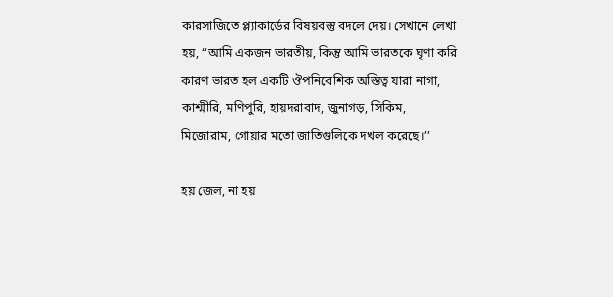কারসাজিতে প্ল্যাকার্ডের বিষয়বস্তু বদলে দেয়। সেখানে লেখা হয়, ‘‘আমি একজন ভারতীয়, কিন্তু আমি ভারতকে ঘৃণা করি কারণ ভারত হল একটি ঔপনিবেশিক অস্তিত্ব যারা নাগা, কাশ্মীরি, মণিপুরি, হায়দরাবাদ, জুনাগড়, সিকিম, মিজোরাম, গোয়ার মতো জাতিগুলিকে দখল করেছে।’’

হয় জেল, না হয়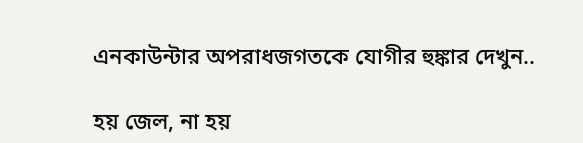এনকাউন্টার অপরাধজগতকে যোগীর হুঙ্কার দেখুন..

হয় জেল, না হয়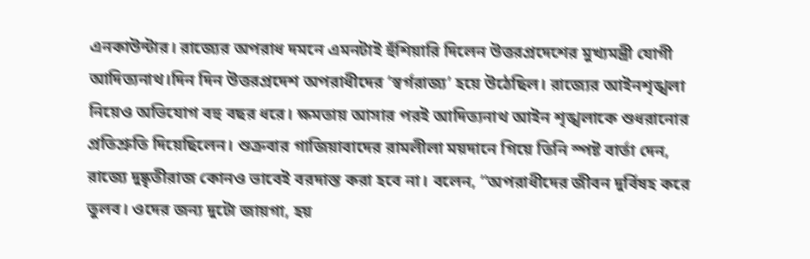এনকাউন্টার। রাজ্যের অপরাধ দমনে এমনটাই হুঁশিয়ারি দিলেন উত্তরপ্রদেশের মুখ্যমন্ত্রী যোগী আদিত্যনাথ।দিন দিন উত্তরপ্রদেশ অপরাধীদের ‘স্বর্গরাজ্য’ হয়ে উঠেছিল। রাজ্যের আইনশৃঙ্খলা নিয়েও অভিযোগ বহু বছর ধরে। ক্ষমতায় আসার পরই আদিত্যনাথ আইন শৃঙ্খলাকে শুধরানোর প্রতিশ্রুতি দিয়েছিলেন। শুক্রবার গাজিয়াবাদের রামলীলা ময়দানে গিয়ে তিনি স্পষ্ট বার্তা দেন, রাজ্যে দুষ্কৃতীরাজ কোনও ভাবেই বরদাস্ত করা হবে না। বলেন, “অপরাধীদের জীবন দুর্বিষহ করে তুলব। ওদের জন্য দুটো জায়গা, হয়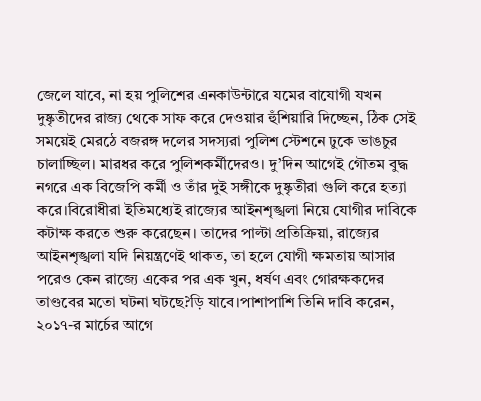জেলে যাবে, না হয় পুলিশের এনকাউন্টারে যমের বাযোগী যখন দুষ্কৃতীদের রাজ্য থেকে সাফ করে দেওয়ার হুঁশিয়ারি দিচ্ছেন, ঠিক সেই সময়েই মেরঠে বজরঙ্গ দলের সদস্যরা পুলিশ স্টেশনে ঢুকে ভাঙচুর চালাচ্ছিল। মারধর করে পুলিশকর্মীদেরও। দু’দিন আগেই গৌতম বুদ্ধ নগরে এক বিজেপি কর্মী ও তাঁর দুই সঙ্গীকে দুষ্কৃতীরা গুলি করে হত্যা করে।বিরোধীরা ইতিমধ্যেই রাজ্যের আইনশৃঙ্খলা নিয়ে যোগীর দাবিকে কটাক্ষ করতে শুরু করেছেন। তাদের পাল্টা প্রতিক্রিয়া, রাজ্যের আইনশৃঙ্খলা যদি নিয়ন্ত্রণেই থাকত, তা হলে যোগী ক্ষমতায় আসার পরেও কেন রাজ্যে একের পর এক খুন, ধর্ষণ এবং গোরক্ষকদের তাণ্ডবের মতো ঘটনা ঘটছে?ড়ি যাবে।পাশাপাশি তিনি দাবি করেন, ২০১৭-র মার্চের আগে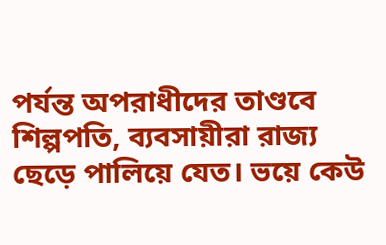পর্যন্ত অপরাধীদের তাণ্ডবে শিল্পপতি, ব্যবসায়ীরা রাজ্য ছেড়ে পালিয়ে যেত। ভয়ে কেউ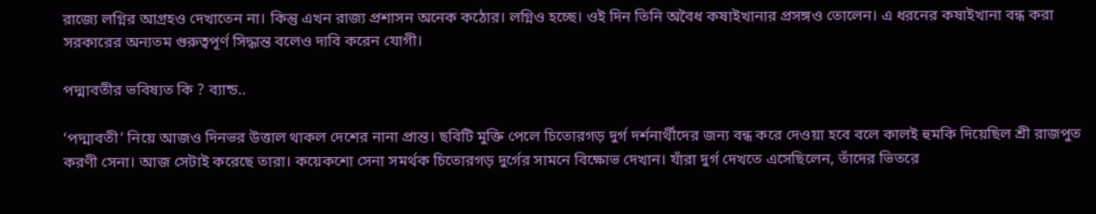রাজ্যে লগ্নির আগ্রহও দেখাতেন না। কিন্তু এখন রাজ্য প্রশাসন অনেক কঠোর। লগ্নিও হচ্ছে। ওই দিন তিনি অবৈধ কষাইখানার প্রসঙ্গও তোলেন। এ ধরনের কষাইখানা বন্ধ করা সরকারের অন্যতম গুরুত্বপূর্ণ সিদ্ধান্ত বলেও দাবি করেন যোগী।

পদ্মাবতীর ভবিষ্যত কি ? ব্যান্ড..

‘পদ্মাবতী’ নিয়ে আজও দিনভর উত্তাল থাকল দেশের নানা প্রান্ত। ছবিটি মুক্তি পেলে চিতোরগড় দুর্গ দর্শনার্থীদের জন্য বন্ধ করে দেওয়া হবে বলে কালই হুমকি দিয়েছিল শ্রী রাজপুত করণী সেনা। আজ সেটাই করেছে তারা। কয়েকশো সেনা সমর্থক চিতোরগড় দুর্গের সামনে বিক্ষোভ দেখান। যাঁরা দুর্গ দেখতে এসেছিলেন, তাঁদের ভিতরে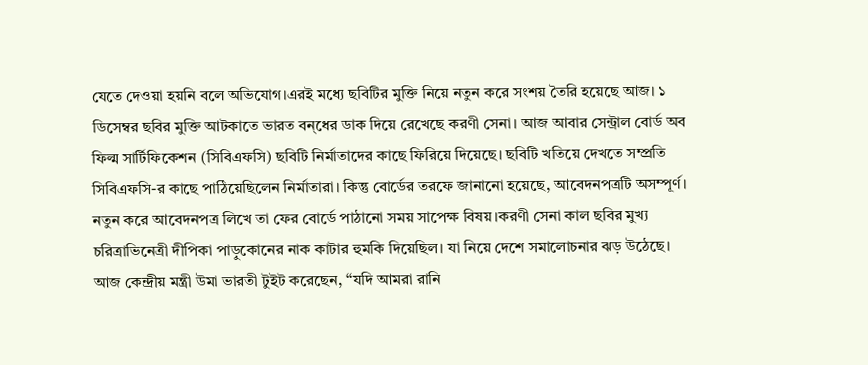যেতে দেওয়া হয়নি বলে অভিযোগ।এরই মধ্যে ছবিটির মুক্তি নিয়ে নতুন করে সংশয় তৈরি হয়েছে আজ। ১ ডিসেম্বর ছবির মুক্তি আটকাতে ভারত বন্‌ধের ডাক দিয়ে রেখেছে করণী সেনা। আজ আবার সেন্ট্রাল বোর্ড অব ফিল্ম সার্টিফিকেশন (সিবিএফসি) ছবিটি নির্মাতাদের কাছে ফিরিয়ে দিয়েছে। ছবিটি খতিয়ে দেখতে সম্প্রতি সিবিএফসি-র কাছে পাঠিয়েছিলেন নির্মাতারা। কিন্তু বোর্ডের তরফে জানানো হয়েছে, আবেদনপত্রটি অসম্পূর্ণ। নতুন করে আবেদনপত্র লিখে তা ফের বোর্ডে পাঠানো সময় সাপেক্ষ বিষয়।করণী সেনা কাল ছবির মুখ্য চরিত্রাভিনেত্রী দীপিকা পাড়ুকোনের নাক কাটার হুমকি দিয়েছিল। যা নিয়ে দেশে সমালোচনার ঝড় উঠেছে। আজ কেন্দ্রীয় মন্ত্রী উমা ভারতী টুইট করেছেন, ‘‘যদি আমরা রানি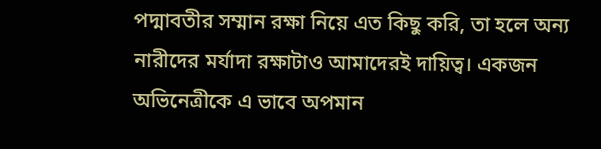পদ্মাবতীর সম্মান রক্ষা নিয়ে এত কিছু করি, তা হলে অন্য নারীদের মর্যাদা রক্ষাটাও আমাদেরই দায়িত্ব। একজন অভিনেত্রীকে এ ভাবে অপমান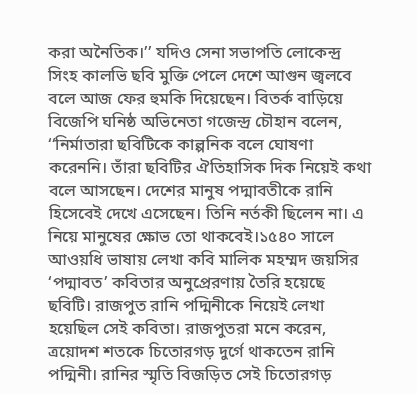করা অনৈতিক।’’ যদিও সেনা সভাপতি লোকেন্দ্র সিংহ কালভি ছবি মুক্তি পেলে দেশে আগুন জ্বলবে বলে আজ ফের হুমকি দিয়েছেন। বিতর্ক বাড়িয়ে বিজেপি ঘনিষ্ঠ অভিনেতা গজেন্দ্র চৌহান বলেন, ‘‘নির্মাতারা ছবিটিকে কাল্পনিক বলে ঘোষণা করেননি। তাঁরা ছবিটির ঐতিহাসিক দিক নিয়েই কথা বলে আসছেন। দেশের মানুষ পদ্মাবতীকে রানি হিসেবেই দেখে এসেছেন। তিনি নর্তকী ছিলেন না। এ নিয়ে মানুষের ক্ষোভ তো থাকবেই।১৫৪০ সালে আওয়ধি ভাষায় লেখা কবি মালিক মহম্মদ জয়সির ‘পদ্মাবত’ কবিতার অনুপ্রেরণায় তৈরি হয়েছে ছবিটি। রাজপুত রানি পদ্মিনীকে নিয়েই লেখা হয়েছিল সেই কবিতা। রাজপুতরা মনে করেন, ত্রয়োদশ শতকে চিতোরগড় দুর্গে থাকতেন রানি পদ্মিনী। রানির স্মৃতি বিজড়িত সেই চিতোরগড়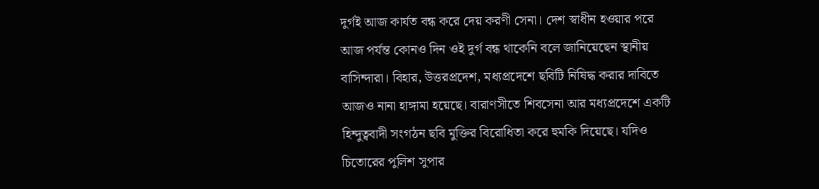দুর্গই আজ কার্যত বন্ধ করে দেয় করণী সেনা। দেশ স্বাধীন হওয়ার পরে আজ পর্যন্ত কোনও দিন ওই দুর্গ বন্ধ থাকেনি বলে জানিয়েছেন স্থানীয় বাসিন্দারা। বিহার, উত্তরপ্রদেশ, মধ্যপ্রদেশে ছবিটি নিষিদ্ধ করার দাবিতে আজও নানা হাঙ্গামা হয়েছে। বারাণসীতে শিবসেনা আর মধ্যপ্রদেশে একটি হিন্দুত্ববাদী সংগঠন ছবি মুক্তির বিরোধিতা করে হুমকি দিয়েছে। যদিও চিতোরের পুলিশ সুপার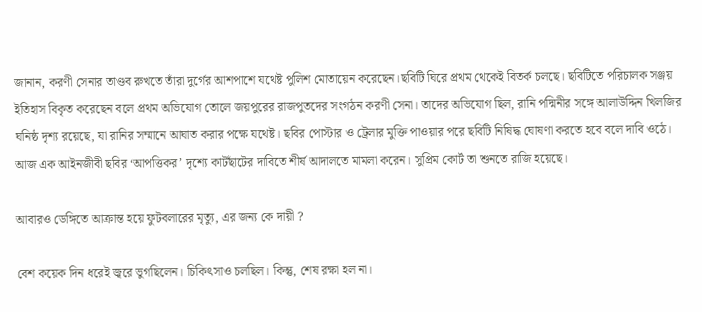জানান, করণী সেনার তাণ্ডব রুখতে তাঁরা দুর্গের আশপাশে যথেষ্ট পুলিশ মোতায়েন করেছেন।ছবিটি ঘিরে প্রথম থেকেই বিতর্ক চলছে। ছবিটিতে পরিচালক সঞ্জয় ইতিহাস বিকৃত করেছেন বলে প্রথম অভিযোগ তোলে জয়পুরের রাজপুতদের সংগঠন করণী সেনা। তাদের অভিযোগ ছিল, রানি পদ্মিনীর সঙ্গে আলাউদ্দিন খিলজির ঘনিষ্ঠ দৃশ্য রয়েছে, যা রানির সম্মানে আঘাত করার পক্ষে যথেষ্ট। ছবির পোস্টার ও ট্রেলার মুক্তি পাওয়ার পরে ছবিটি নিষিদ্ধ ঘোষণা করতে হবে বলে দাবি ওঠে। আজ এক আইনজীবী ছবির ‘আপত্তিকর’ দৃশ্যে কাটছাঁটের দাবিতে শীর্ষ আদালতে মামলা করেন। সুপ্রিম কোর্ট তা শুনতে রাজি হয়েছে।

আবারও ডেঙ্গিতে আক্রান্ত হয়ে ফুটবলারের মৃত্যু, এর জন্য কে দায়ী ?

বেশ কয়েক দিন ধরেই জ্বরে ভুগছিলেন। চিকিৎসাও চলছিল। কিন্তু, শেষ রক্ষা হল না।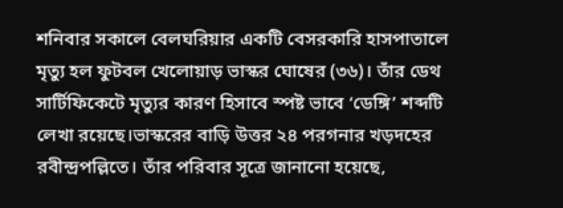শনিবার সকালে বেলঘরিয়ার একটি বেসরকারি হাসপাতালে মৃত্যু হল ফুটবল খেলোয়াড় ভাস্কর ঘোষের (৩৬)। তাঁর ডেথ সার্টিফিকেটে মৃত্যুর কারণ হিসাবে স্পষ্ট ভাবে ‘ডেঙ্গি’ শব্দটি লেখা রয়েছে।ভাস্করের বাড়ি উত্তর ২৪ পরগনার খড়দহের রবীন্দ্রপল্লিতে। তাঁর পরিবার সূত্রে জানানো হয়েছে,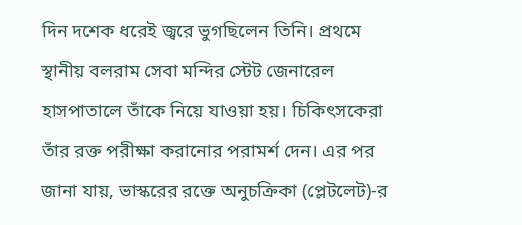দিন দশেক ধরেই জ্বরে ভুগছিলেন তিনি। প্রথমে স্থানীয় বলরাম সেবা মন্দির স্টেট জেনারেল হাসপাতালে তাঁকে নিয়ে যাওয়া হয়। চিকিৎসকেরা তাঁর রক্ত পরীক্ষা করানোর পরামর্শ দেন। এর পর জানা যায়, ভাস্করের রক্তে অনুচক্রিকা (প্লেটলেট)-র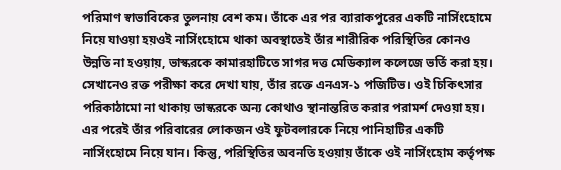পরিমাণ স্বাভাবিকের তুলনায় বেশ কম। তাঁকে এর পর ব্যারাকপুরের একটি নার্সিংহোমে নিয়ে যাওয়া হয়ওই নার্সিংহোমে থাকা অবস্থাতেই তাঁর শারীরিক পরিস্থিতির কোনও উন্নতি না হওয়ায়, ভাস্করকে কামারহাটিতে সাগর দত্ত মেডিক্যাল কলেজে ভর্তি করা হয়। সেখানেও রক্ত পরীক্ষা করে দেখা যায়, তাঁর রক্তে এনএস-১ পজিটিভ। ওই চিকিৎসার পরিকাঠামো না থাকায় ভাস্করকে অন্য কোথাও স্থানান্তরিত করার পরামর্শ দেওয়া হয়। এর পরেই তাঁর পরিবারের লোকজন ওই ফুটবলারকে নিয়ে পানিহাটির একটি নার্সিংহোমে নিয়ে যান। কিন্তু, পরিস্থিতির অবনতি হওয়ায় তাঁকে ওই নার্সিংহোম কর্তৃপক্ষ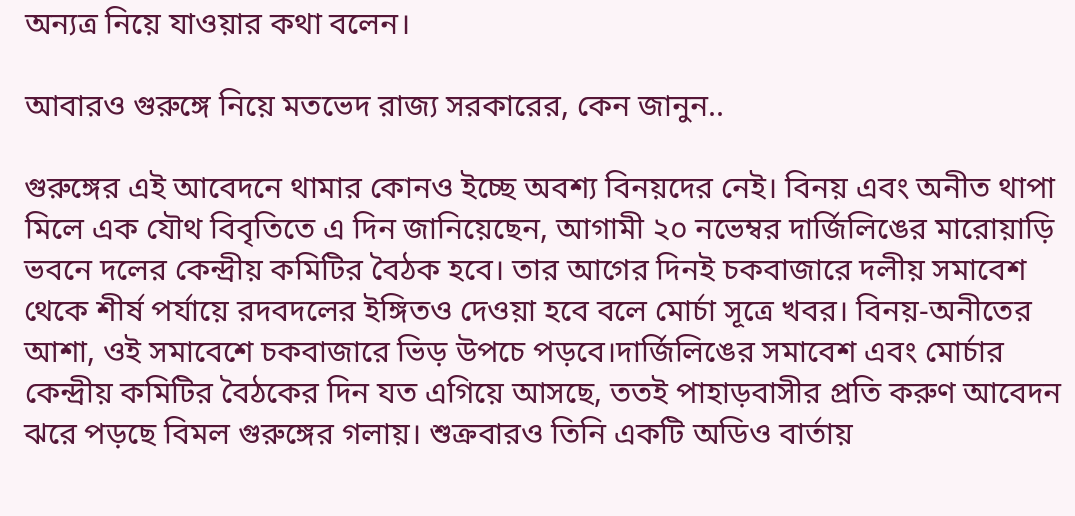অন্যত্র নিয়ে যাওয়ার কথা বলেন।

আবারও গুরুঙ্গে নিয়ে মতভেদ রাজ্য সরকারের, কেন জানুন..

গুরুঙ্গের এই আবেদনে থামার কোনও ইচ্ছে অবশ্য বিনয়দের নেই। বিনয় এবং অনীত থাপা মিলে এক যৌথ বিবৃতিতে এ দিন জানিয়েছেন, আগামী ২০ নভেম্বর দার্জিলিঙের মারোয়াড়ি ভবনে দলের কেন্দ্রীয় কমিটির বৈঠক হবে। তার আগের দিনই চকবাজারে দলীয় সমাবেশ থেকে শীর্ষ পর্যায়ে রদবদলের ইঙ্গিতও দেওয়া হবে বলে মোর্চা সূত্রে খবর। বিনয়-অনীতের আশা, ওই সমাবেশে চকবাজারে ভিড় উপচে পড়বে।দার্জিলিঙের সমাবেশ এবং মোর্চার কেন্দ্রীয় কমিটির বৈঠকের দিন যত এগিয়ে আসছে, ততই পাহাড়বাসীর প্রতি করুণ আবেদন ঝরে পড়ছে বিমল গুরুঙ্গের গলায়। শুক্রবারও তিনি একটি অডিও বার্তায়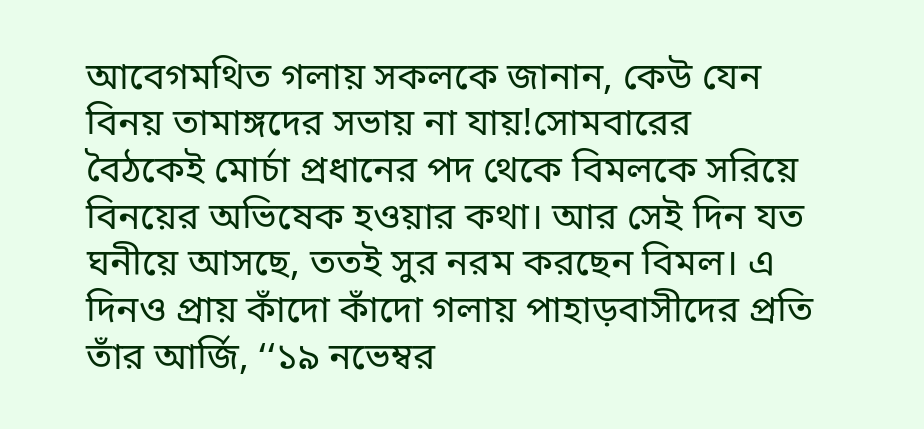আবেগমথিত গলায় সকলকে জানান, কেউ যেন বিনয় তামাঙ্গদের সভায় না যায়!সোমবারের বৈঠকেই মোর্চা প্রধানের পদ থেকে বিমলকে সরিয়ে বিনয়ের অভিষেক হওয়ার কথা। আর সেই দিন যত ঘনীয়ে আসছে, ততই সুর নরম করছেন বিমল। এ দিনও প্রায় কাঁদো কাঁদো গলায় পাহাড়বাসীদের প্রতি তাঁর আর্জি, ‘‘১৯ নভেম্বর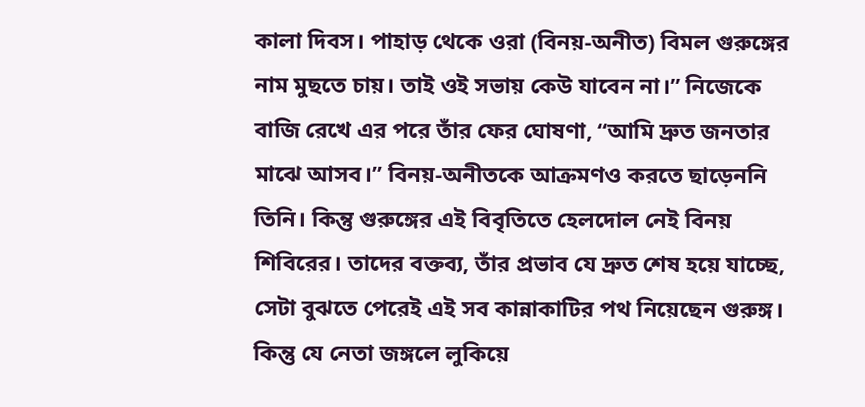কালা দিবস। পাহাড় থেকে ওরা (বিনয়-অনীত) বিমল গুরুঙ্গের নাম মুছতে চায়। তাই ওই সভায় কেউ যাবেন না।’’ নিজেকে বাজি রেখে এর পরে তাঁর ফের ঘোষণা, ‘‘আমি দ্রুত জনতার মাঝে আসব।’’ বিনয়-অনীতকে আক্রমণও করতে ছাড়েননি তিনি। কিন্তু গুরুঙ্গের এই বিবৃতিতে হেলদোল নেই বিনয় শিবিরের। তাদের বক্তব্য, তাঁর প্রভাব যে দ্রুত শেষ হয়ে যাচ্ছে, সেটা বুঝতে পেরেই এই সব কান্নাকাটির পথ নিয়েছেন গুরুঙ্গ। কিন্তু যে নেতা জঙ্গলে লুকিয়ে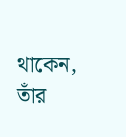থাকেন, তাঁর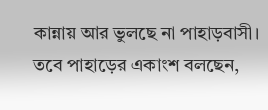কান্নায় আর ভুলছে না পাহাড়বাসী। তবে পাহাড়ের একাংশ বলছেন,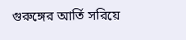গুরুঙ্গের আর্তি সরিয়ে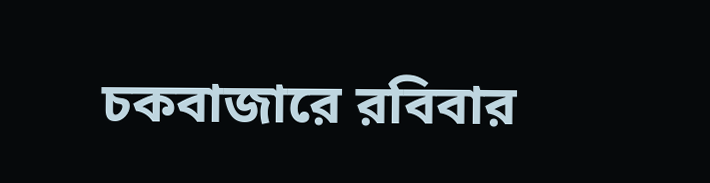চকবাজারে রবিবার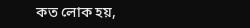কত লোক হয়,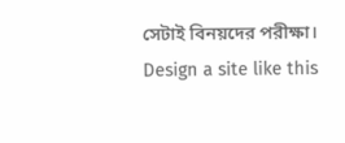সেটাই বিনয়দের পরীক্ষা।
Design a site like this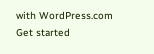with WordPress.com
Get started